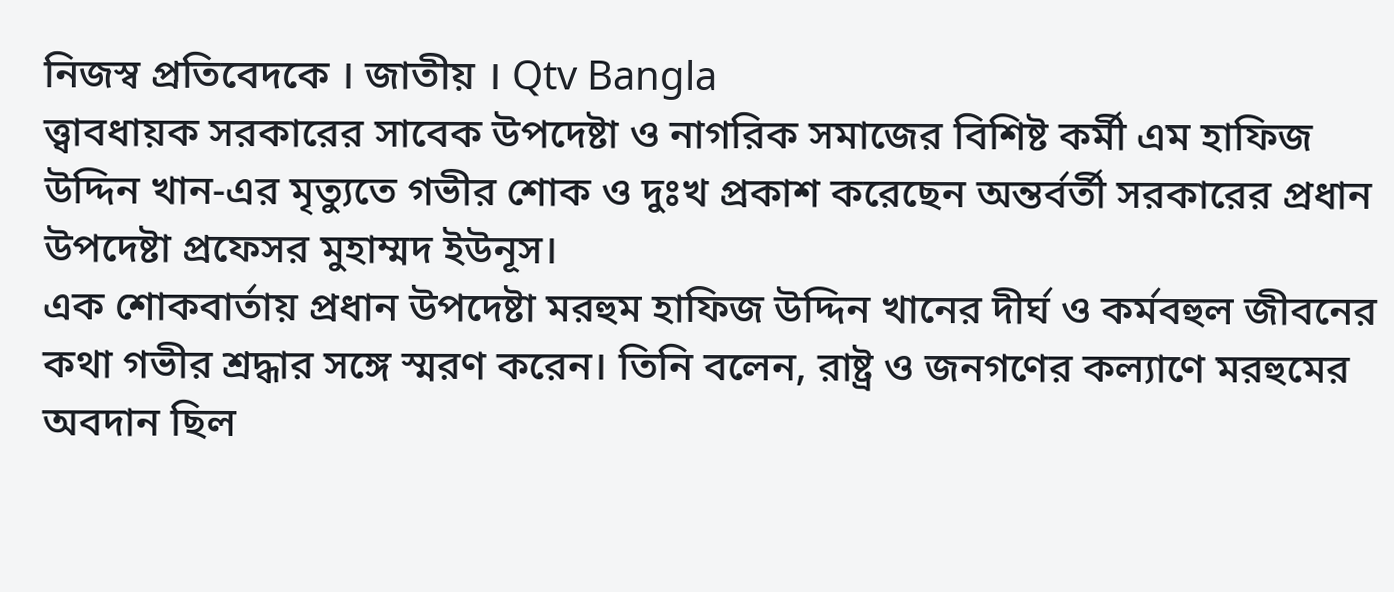নিজস্ব প্রতিবেদকে । জাতীয় । Qtv Bangla
ত্ত্বাবধায়ক সরকারের সাবেক উপদেষ্টা ও নাগরিক সমাজের বিশিষ্ট কর্মী এম হাফিজ উদ্দিন খান-এর মৃত্যুতে গভীর শোক ও দুঃখ প্রকাশ করেছেন অন্তর্বর্তী সরকারের প্রধান উপদেষ্টা প্রফেসর মুহাম্মদ ইউনূস।
এক শোকবার্তায় প্রধান উপদেষ্টা মরহুম হাফিজ উদ্দিন খানের দীর্ঘ ও কর্মবহুল জীবনের কথা গভীর শ্রদ্ধার সঙ্গে স্মরণ করেন। তিনি বলেন, রাষ্ট্র ও জনগণের কল্যাণে মরহুমের অবদান ছিল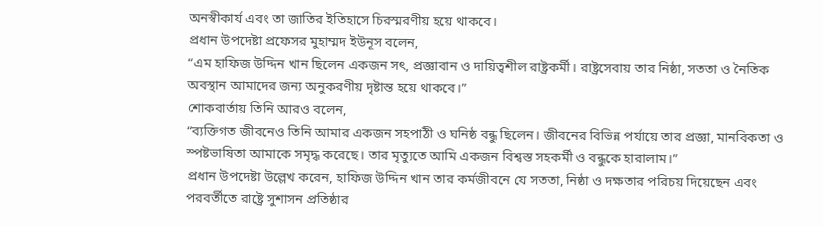অনস্বীকার্য এবং তা জাতির ইতিহাসে চিরস্মরণীয় হয়ে থাকবে।
প্রধান উপদেষ্টা প্রফেসর মুহাম্মদ ইউনূস বলেন,
“এম হাফিজ উদ্দিন খান ছিলেন একজন সৎ, প্রজ্ঞাবান ও দায়িত্বশীল রাষ্ট্রকর্মী। রাষ্ট্রসেবায় তার নিষ্ঠা, সততা ও নৈতিক অবস্থান আমাদের জন্য অনুকরণীয় দৃষ্টান্ত হয়ে থাকবে।”
শোকবার্তায় তিনি আরও বলেন,
“ব্যক্তিগত জীবনেও তিনি আমার একজন সহপাঠী ও ঘনিষ্ঠ বন্ধু ছিলেন। জীবনের বিভিন্ন পর্যায়ে তার প্রজ্ঞা, মানবিকতা ও স্পষ্টভাষিতা আমাকে সমৃদ্ধ করেছে। তার মৃত্যুতে আমি একজন বিশ্বস্ত সহকর্মী ও বন্ধুকে হারালাম।”
প্রধান উপদেষ্টা উল্লেখ করেন, হাফিজ উদ্দিন খান তার কর্মজীবনে যে সততা, নিষ্ঠা ও দক্ষতার পরিচয় দিয়েছেন এবং পরবর্তীতে রাষ্ট্রে সুশাসন প্রতিষ্ঠার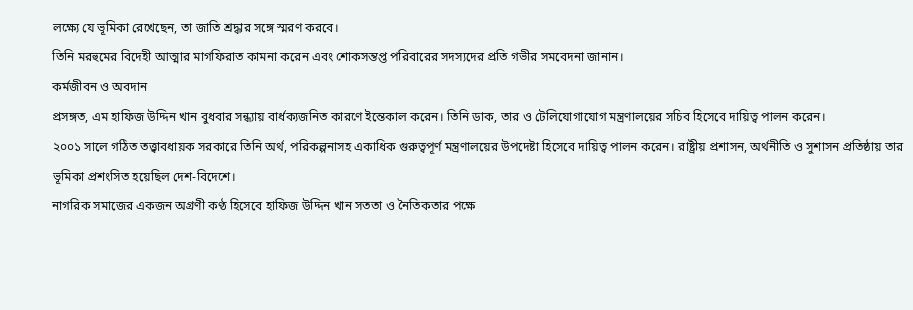লক্ষ্যে যে ভূমিকা রেখেছেন, তা জাতি শ্রদ্ধার সঙ্গে স্মরণ করবে।
তিনি মরহুমের বিদেহী আত্মার মাগফিরাত কামনা করেন এবং শোকসন্তপ্ত পরিবারের সদস্যদের প্রতি গভীর সমবেদনা জানান।
কর্মজীবন ও অবদান
প্রসঙ্গত, এম হাফিজ উদ্দিন খান বুধবার সন্ধ্যায় বার্ধক্যজনিত কারণে ইন্তেকাল করেন। তিনি ডাক, তার ও টেলিযোগাযোগ মন্ত্রণালয়ের সচিব হিসেবে দায়িত্ব পালন করেন।
২০০১ সালে গঠিত তত্ত্বাবধায়ক সরকারে তিনি অর্থ, পরিকল্পনাসহ একাধিক গুরুত্বপূর্ণ মন্ত্রণালয়ের উপদেষ্টা হিসেবে দায়িত্ব পালন করেন। রাষ্ট্রীয় প্রশাসন, অর্থনীতি ও সুশাসন প্রতিষ্ঠায় তার ভূমিকা প্রশংসিত হয়েছিল দেশ-বিদেশে।
নাগরিক সমাজের একজন অগ্রণী কণ্ঠ হিসেবে হাফিজ উদ্দিন খান সততা ও নৈতিকতার পক্ষে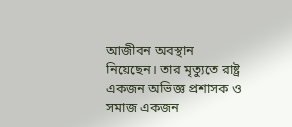আজীবন অবস্থান নিয়েছেন। তার মৃত্যুতে রাষ্ট্র একজন অভিজ্ঞ প্রশাসক ও সমাজ একজন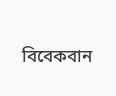বিবেকবান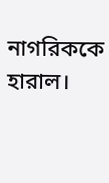নাগরিককে হারাল।